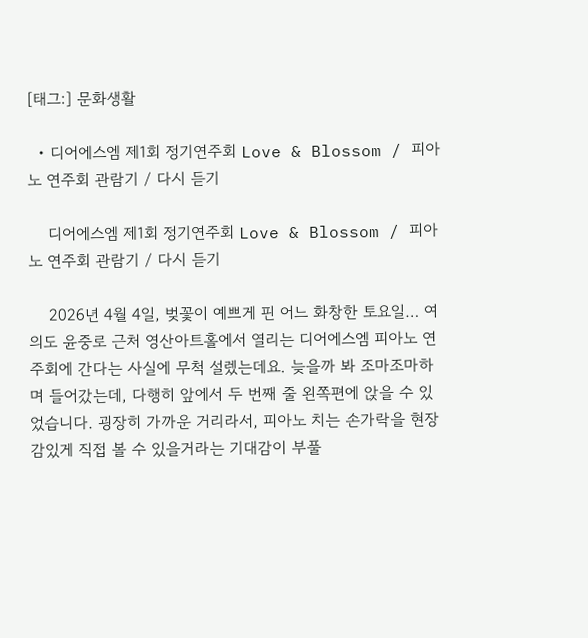[태그:] 문화생활

  • 디어에스엠 제1회 정기연주회 Love & Blossom / 피아노 연주회 관람기 / 다시 듣기

    디어에스엠 제1회 정기연주회 Love & Blossom / 피아노 연주회 관람기 / 다시 듣기

    2026년 4월 4일, 벚꽃이 예쁘게 핀 어느 화창한 토요일… 여의도 윤중로 근처 영산아트홀에서 열리는 디어에스엠 피아노 연주회에 간다는 사실에 무척 설렜는데요. 늦을까 봐 조마조마하며 들어갔는데, 다행히 앞에서 두 번째 줄 왼쪽편에 앉을 수 있었습니다. 굉장히 가까운 거리라서, 피아노 치는 손가락을 현장감있게 직접 볼 수 있을거라는 기대감이 부풀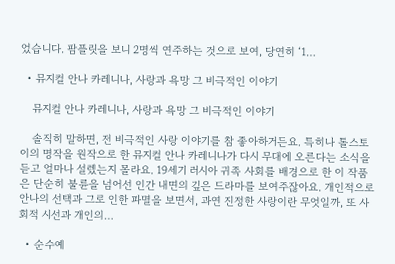었습니다. 팜플릿을 보니 2명씩 연주하는 것으로 보여, 당연히 ‘1…

  • 뮤지컬 안나 카레니나, 사랑과 욕망 그 비극적인 이야기

    뮤지컬 안나 카레니나, 사랑과 욕망 그 비극적인 이야기

    솔직히 말하면, 전 비극적인 사랑 이야기를 참 좋아하거든요. 특히나 톨스토이의 명작을 원작으로 한 뮤지컬 안나 카레니나가 다시 무대에 오른다는 소식을 듣고 얼마나 설렜는지 몰라요. 19세기 러시아 귀족 사회를 배경으로 한 이 작품은 단순히 불륜을 넘어선 인간 내면의 깊은 드라마를 보여주잖아요. 개인적으로 안나의 선택과 그로 인한 파멸을 보면서, 과연 진정한 사랑이란 무엇일까, 또 사회적 시선과 개인의…

  • 순수예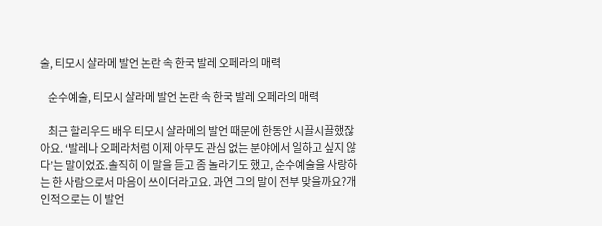술, 티모시 샬라메 발언 논란 속 한국 발레 오페라의 매력

    순수예술, 티모시 샬라메 발언 논란 속 한국 발레 오페라의 매력

    최근 할리우드 배우 티모시 샬라메의 발언 때문에 한동안 시끌시끌했잖아요. ‘발레나 오페라처럼 이제 아무도 관심 없는 분야에서 일하고 싶지 않다’는 말이었죠.솔직히 이 말을 듣고 좀 놀라기도 했고, 순수예술을 사랑하는 한 사람으로서 마음이 쓰이더라고요. 과연 그의 말이 전부 맞을까요?개인적으로는 이 발언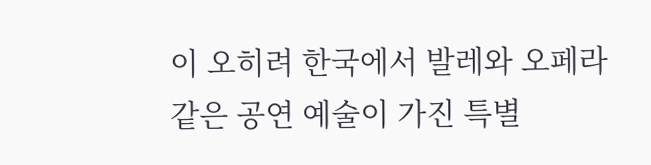이 오히려 한국에서 발레와 오페라 같은 공연 예술이 가진 특별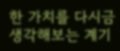한 가치를 다시금 생각해보는 계기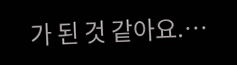가 된 것 같아요.…